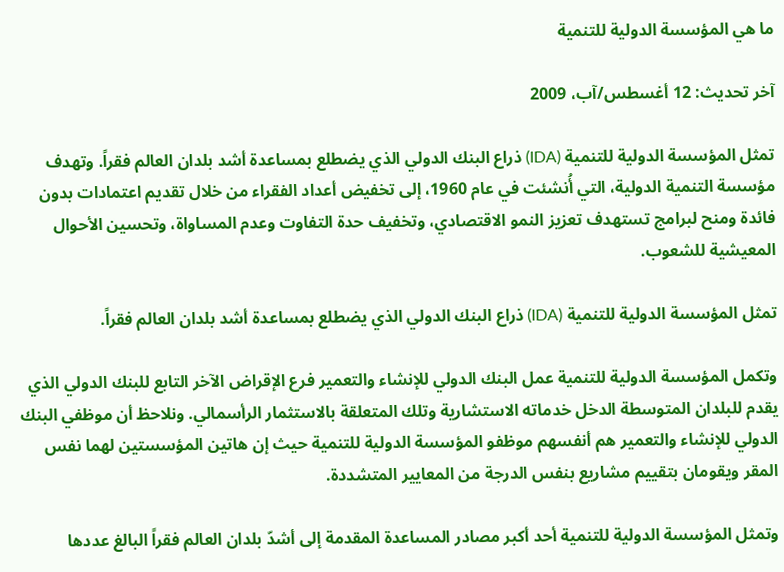ما هي المؤسسة الدولية للتنمية

آخر تحديث: 12 أغسطس/آب، 2009

تمثل المؤسسة الدولية للتنمية (IDA) ذراع البنك الدولي الذي يضطلع بمساعدة أشد بلدان العالم فقراً. وتهدف مؤسسة التنمية الدولية، التي أُنشئت في عام 1960، إلى تخفيض أعداد الفقراء من خلال تقديم اعتمادات بدون فائدة ومنح لبرامج تستهدف تعزيز النمو الاقتصادي، وتخفيف حدة التفاوت وعدم المساواة، وتحسين الأحوال المعيشية للشعوب.

تمثل المؤسسة الدولية للتنمية (IDA) ذراع البنك الدولي الذي يضطلع بمساعدة أشد بلدان العالم فقراً.

وتكمل المؤسسة الدولية للتنمية عمل البنك الدولي للإنشاء والتعمير فرع الإقراض الآخر التابع للبنك الدولي الذي يقدم للبلدان المتوسطة الدخل خدماته الاستشارية وتلك المتعلقة بالاستثمار الرأسمالي. ونلاحظ أن موظفي البنك الدولي للإنشاء والتعمير هم أنفسهم موظفو المؤسسة الدولية للتنمية حيث إن هاتين المؤسستين لهما نفس المقر ويقومان بتقييم مشاريع بنفس الدرجة من المعايير المتشددة.

وتمثل المؤسسة الدولية للتنمية أحد أكبر مصادر المساعدة المقدمة إلى أشدّ بلدان العالم فقراً البالغ عددها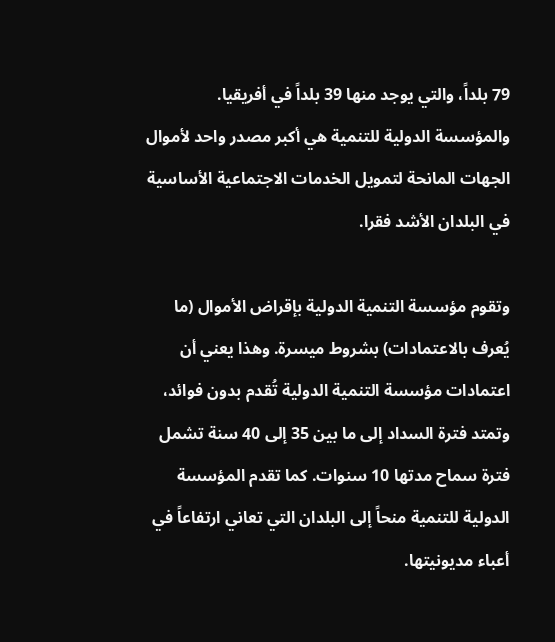79 بلداً، والتي يوجد منها 39 بلداً في أفريقيا. والمؤسسة الدولية للتنمية هي أكبر مصدر واحد لأموال الجهات المانحة لتمويل الخدمات الاجتماعية الأساسية في البلدان الأشد فقرا.

وتقوم مؤسسة التنمية الدولية بإقراض الأموال (ما يُعرف بالاعتمادات) بشروط ميسرة. وهذا يعني أن اعتمادات مؤسسة التنمية الدولية تُقدم بدون فوائد، وتمتد فترة السداد إلى ما بين 35 إلى 40 سنة تشمل فترة سماح مدتها 10 سنوات. كما تقدم المؤسسة الدولية للتنمية منحاً إلى البلدان التي تعاني ارتفاعاً في أعباء مديونيتها.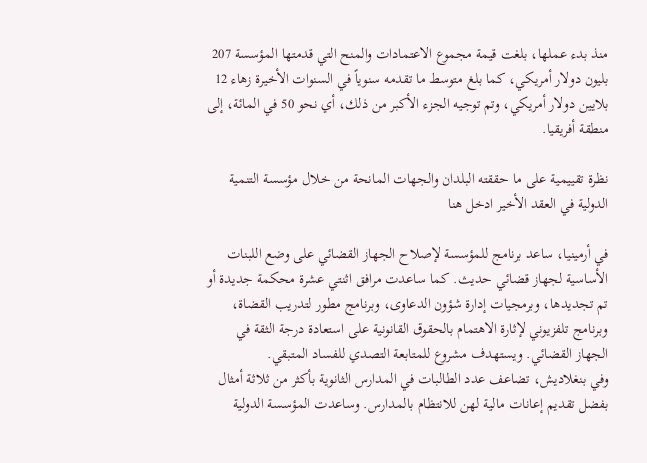منذ بدء عملها، بلغت قيمة مجموع الاعتمادات والمنح التي قدمتها المؤسسة 207 بليون دولار أمريكي، كما بلغ متوسط ما تقدمه سنوياً في السنوات الأخيرة زهاء 12 بلايين دولار أمريكي، وتم توجيه الجزء الأكبر من ذلك، أي نحو 50 في المائة، إلى منطقة أفريقيا.

نظرة تقييمية على ما حققته البلدان والجهات المانحة من خلال مؤسسة التنمية الدولية في العقد الأخير ادخل هنا

في أرمينيا، ساعد برنامج للمؤسسة لإصلاح الجهاز القضائي على وضع اللبنات الأساسية لجهاز قضائي حديث. كما ساعدت مرافق اثنتي عشرة محكمة جديدة أو تم تجديدها، وبرمجيات إدارة شؤون الدعاوى، وبرنامج مطور لتدريب القضاة، وبرنامج تلفزيوني لإثارة الاهتمام بالحقوق القانونية على استعادة درجة الثقة في الجهاز القضائي. ويستهدف مشروع للمتابعة التصدي للفساد المتبقي.
وفي بنغلاديش، تضاعف عدد الطالبات في المدارس الثانوية بأكثر من ثلاثة أمثال بفضل تقديم إعانات مالية لهن للانتظام بالمدارس. وساعدت المؤسسة الدولية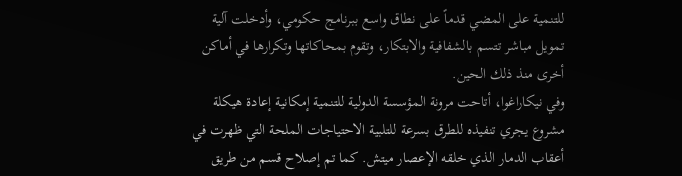للتنمية على المضي قدماً على نطاق واسع ببرنامج حكومي، وأدخلت آلية تمويل مباشر تتسم بالشفافية والابتكار، وتقوم بمحاكاتها وتكرارها في أماكن أخرى منذ ذلك الحين.
وفي نيكاراغوا، أتاحت مرونة المؤسسة الدولية للتنمية إمكانية إعادة هيكلة مشروع يجري تنفيذه للطرق بسرعة للتلبية الاحتياجات الملحة التي ظهرت في أعقاب الدمار الذي خلقه الإعصار ميتش. كما تم إصلاح قسم من طريق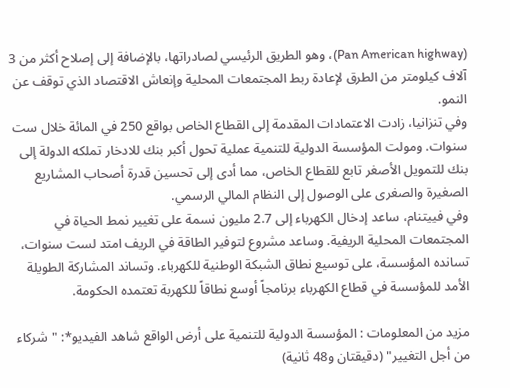(Pan American highway)، وهو الطريق الرئيسي لصادراتها، بالإضافة إلى إصلاح أكثر من 3 آلاف كيلومتر من الطرق لإعادة ربط المجتمعات المحلية وإنعاش الاقتصاد الذي توقف عن النمو.
وفي تنزانيا، زادت الاعتمادات المقدمة إلى القطاع الخاص بواقع 250 في المائة خلال ست سنوات. ومولت المؤسسة الدولية للتنمية عملية تحول أكبر بنك للادخار تملكه الدولة إلى بنك للتمويل الأصغر تابع للقطاع الخاص، مما أدى إلى تحسين قدرة أصحاب المشاريع الصغيرة والصغرى على الوصول إلى النظام المالي الرسمي.
وفي فييتنام، ساعد إدخال الكهرباء إلى 2.7 مليون نسمة على تغيير نمط الحياة في المجتمعات المحلية الريفية. وساعد مشروع لتوفير الطاقة في الريف امتد لست سنوات، تسانده المؤسسة، على توسيع نطاق الشبكة الوطنية للكهرباء. وتساند المشاركة الطويلة الأمد للمؤسسة في قطاع الكهرباء برنامجاً أوسع نطاقاً للكهربة تعتمده الحكومة.

مزيد من المعلومات : المؤسسة الدولية للتنمية على أرض الواقع شاهد الفيديو*: "شركاء من أجل التغيير" (دقيقتان و48 ثانية)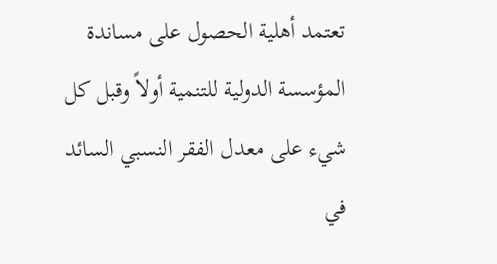تعتمد أهلية الحصول على مساندة المؤسسة الدولية للتنمية أولاً وقبل كل شيء على معدل الفقر النسبي السائد في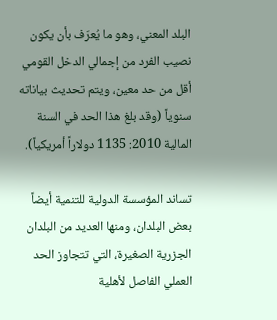البلد المعني، وهو ما يُعرّف بأن يكون نصيب الفرد من إجمالي الدخل القومي أقل من حد معين، ويتم تحديث بياناته سنوياً (وقد بلغ هذا الحد في السنة المالية 2010: 1135 دولاراً أمريكياً).

تساند المؤسسة الدولية للتنمية أيضاً بعض البلدان، ومنها العديد من البلدان الجزرية الصغيرة، التي تتجاوز الحد العملي الفاصل لأهلية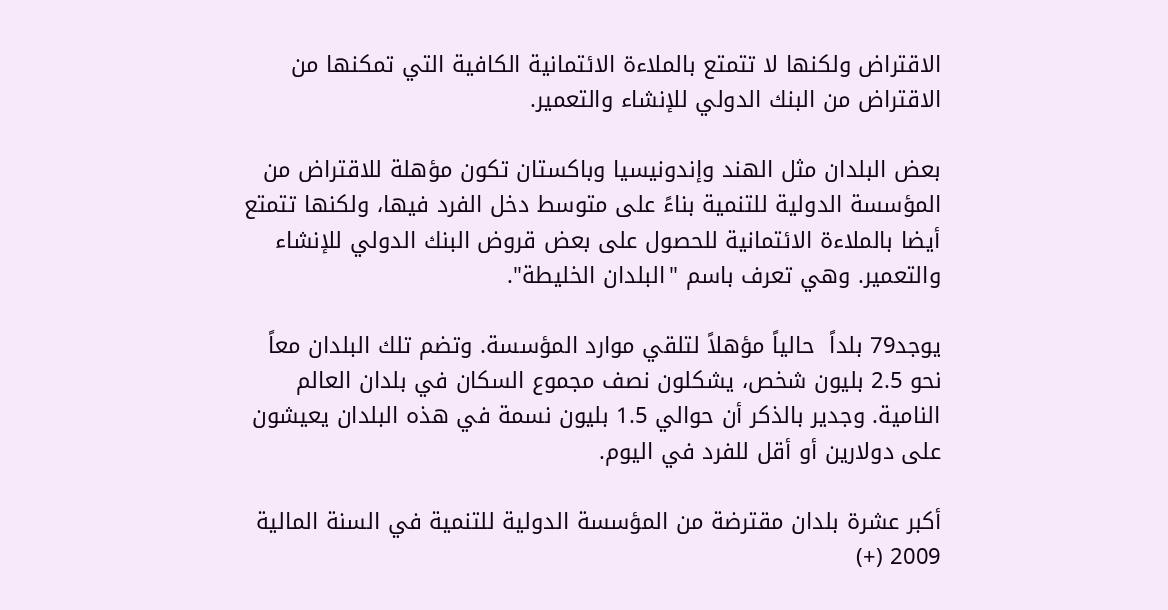الاقتراض ولكنها لا تتمتع بالملاءة الائتمانية الكافية التي تمكنها من الاقتراض من البنك الدولي للإنشاء والتعمير.

بعض البلدان مثل الهند وإندونيسيا وباكستان تكون مؤهلة للاقتراض من المؤسسة الدولية للتنمية بناءً على متوسط دخل الفرد فيها، ولكنها تتمتع أيضا بالملاءة الائتمانية للحصول على بعض قروض البنك الدولي للإنشاء والتعمير. وهي تعرف باسم "البلدان الخليطة".

يوجد79 بلداً  حالياً مؤهلاً لتلقي موارد المؤسسة. وتضم تلك البلدان معاً نحو 2.5 بليون شخص، يشكلون نصف مجموع السكان في بلدان العالم النامية. وجدير بالذكر أن حوالي 1.5 بليون نسمة في هذه البلدان يعيشون على دولارين أو أقل للفرد في اليوم.

أكبر عشرة بلدان مقترضة من المؤسسة الدولية للتنمية في السنة المالية 2009 (+)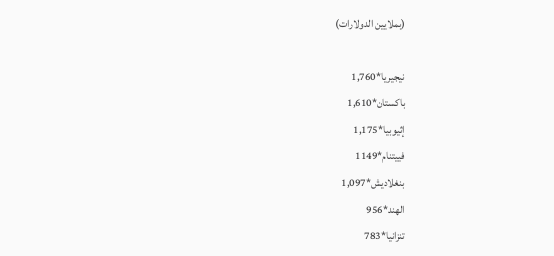(بملايين الدولارات)

نيجيريا*1,760
باكستان*1,610
إثيوبيا*1,175
فييتنام*1149
بنغلاديش*1,097
الهند*956
تنزانيا*783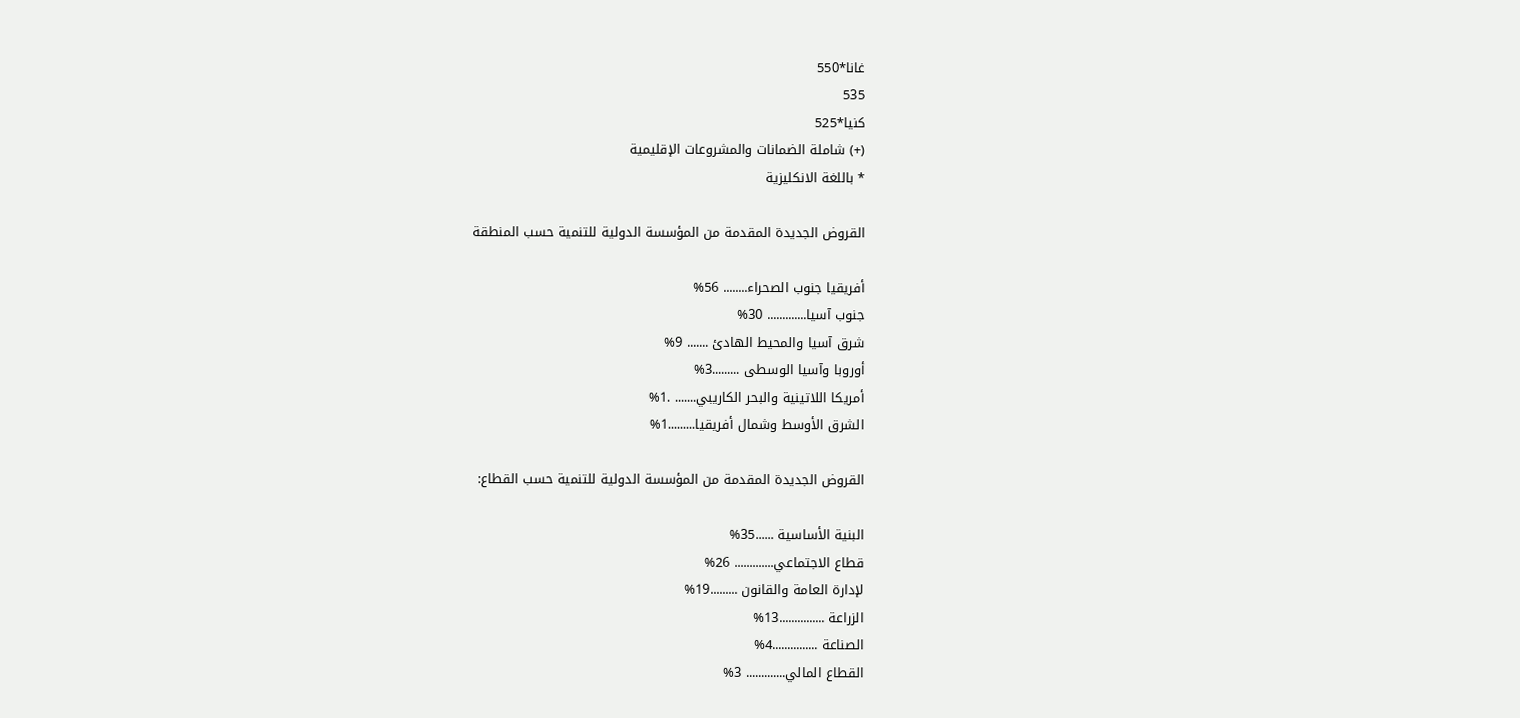غانا*550
535
كنيا*525
(+) شاملة الضمانات والمشروعات الإقليمية
* باللغة الانكليزية

القروض الجديدة المقدمة من المؤسسة الدولية للتنمية حسب المنطقة

أفريقيا جنوب الصحراء........ 56%
جنوب آسيا............. 30%
شرق آسيا والمحيط الهادئ ....... 9%
أوروبا وآسيا الوسطى .........3%
أمريكا اللاتينية والبحر الكاريبي....... .1%
الشرق الأوسط وشمال أفريقيا.........1%

القروض الجديدة المقدمة من المؤسسة الدولية للتنمية حسب القطاع:

البنية الأساسية ......35%
قطاع الاجتماعي............. 26%
لإدارة العامة والقانون .........19%
الزراعة ...............13%
الصناعة ...............4%
القطاع المالي............. 3%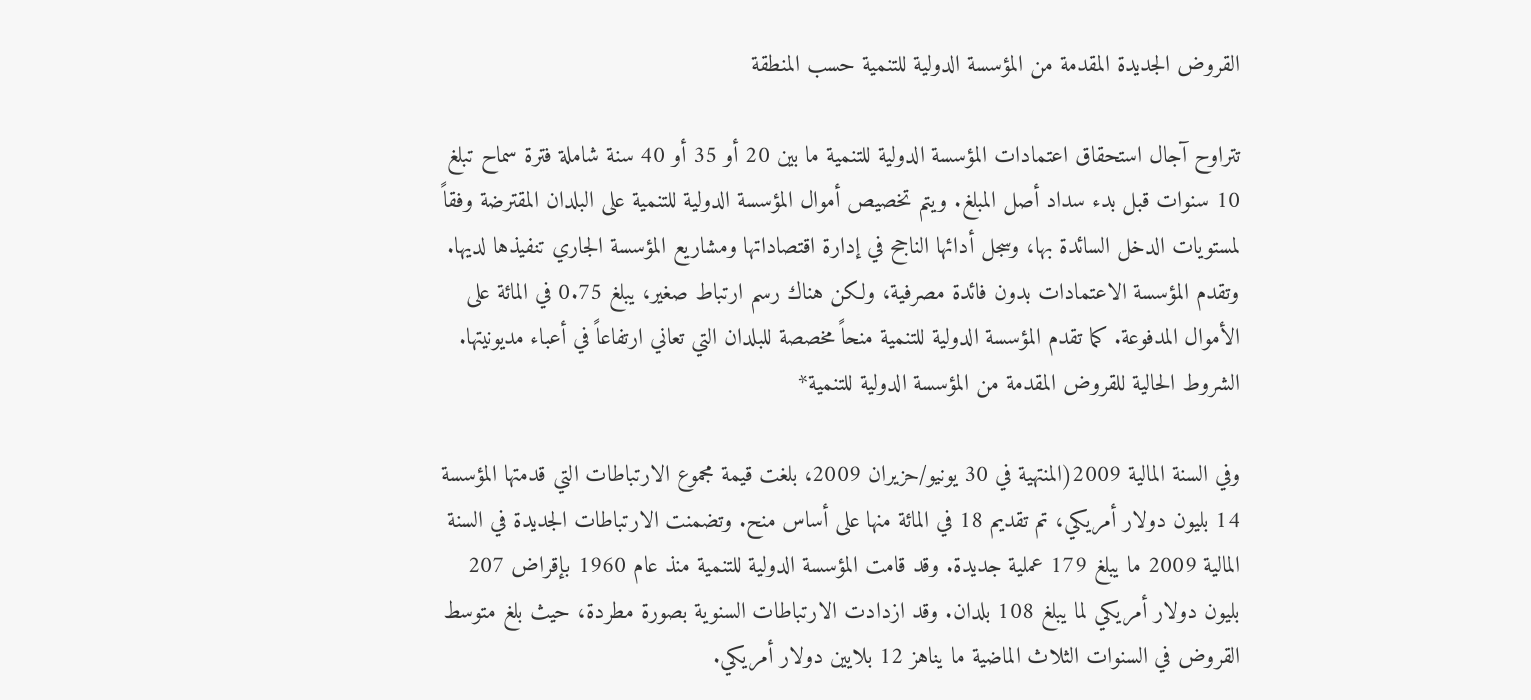القروض الجديدة المقدمة من المؤسسة الدولية للتنمية حسب المنطقة

تتراوح آجال استحقاق اعتمادات المؤسسة الدولية للتنمية ما بين 20 أو 35 أو 40 سنة شاملة فترة سماح تبلغ 10 سنوات قبل بدء سداد أصل المبلغ. ويتم تخصيص أموال المؤسسة الدولية للتنمية على البلدان المقترضة وفقاً لمستويات الدخل السائدة بها، وسجل أدائها الناجح في إدارة اقتصاداتها ومشاريع المؤسسة الجاري تنفيذها لديها. وتقدم المؤسسة الاعتمادات بدون فائدة مصرفية، ولكن هناك رسم ارتباط صغير، يبلغ 0.75 في المائة على الأموال المدفوعة. كما تقدم المؤسسة الدولية للتنمية منحاً مخصصة للبلدان التي تعاني ارتفاعاً في أعباء مديونيتها. الشروط الحالية للقروض المقدمة من المؤسسة الدولية للتنمية*

وفي السنة المالية 2009(المنتهية في 30 يونيو/حزيران 2009، بلغت قيمة مجموع الارتباطات التي قدمتها المؤسسة 14 بليون دولار أمريكي، تم تقديم 18 في المائة منها على أساس منح. وتضمنت الارتباطات الجديدة في السنة المالية 2009 ما يبلغ 179 عملية جديدة. وقد قامت المؤسسة الدولية للتنمية منذ عام 1960 بإقراض 207 بليون دولار أمريكي لما يبلغ 108 بلدان. وقد ازدادت الارتباطات السنوية بصورة مطردة، حيث بلغ متوسط القروض في السنوات الثلاث الماضية ما يناهز 12 بلايين دولار أمريكي.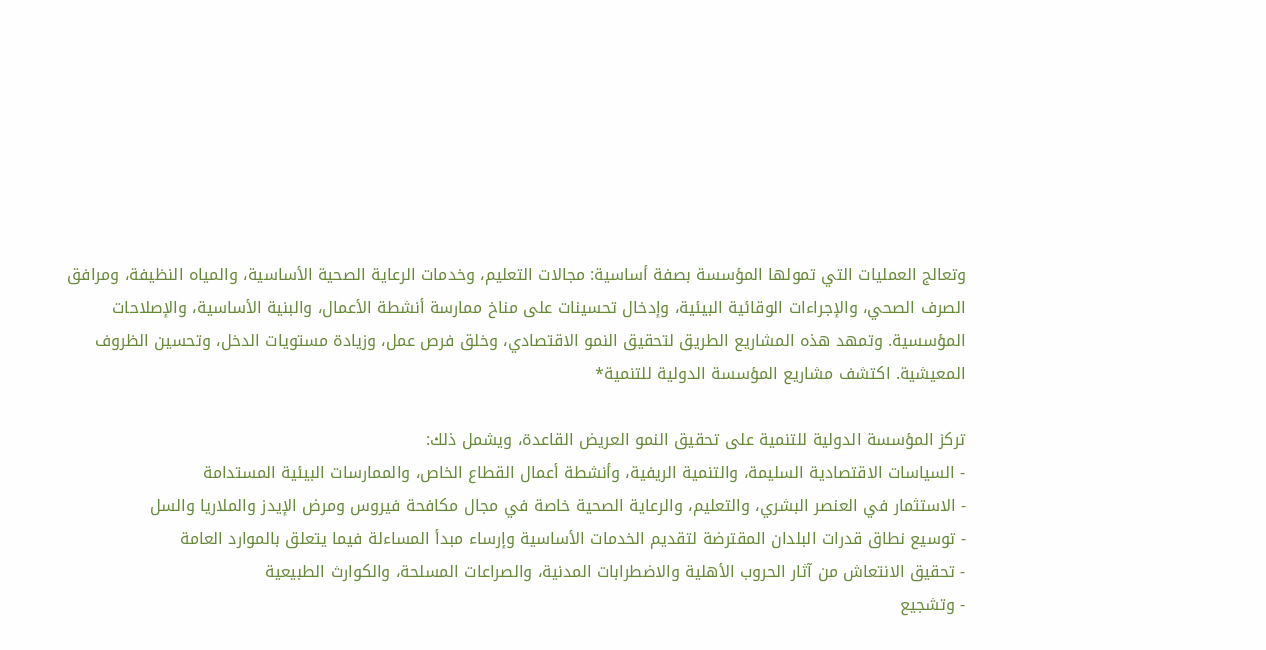وتعالج العمليات التي تمولها المؤسسة بصفة أساسية: مجالات التعليم، وخدمات الرعاية الصحية الأساسية، والمياه النظيفة، ومرافق الصرف الصحي، والإجراءات الوقائية البيئية، وإدخال تحسينات على مناخ ممارسة أنشطة الأعمال، والبنية الأساسية، والإصلاحات المؤسسية. وتمهد هذه المشاريع الطريق لتحقيق النمو الاقتصادي، وخلق فرص عمل، وزيادة مستويات الدخل، وتحسين الظروف المعيشية. اكتشف مشاريع المؤسسة الدولية للتنمية*

تركز المؤسسة الدولية للتنمية على تحقيق النمو العريض القاعدة، ويشمل ذلك:
- السياسات الاقتصادية السليمة، والتنمية الريفية، وأنشطة أعمال القطاع الخاص، والممارسات البيئية المستدامة
- الاستثمار في العنصر البشري، والتعليم، والرعاية الصحية خاصة في مجال مكافحة فيروس ومرض الإيدز والملاريا والسل
- توسيع نطاق قدرات البلدان المقترضة لتقديم الخدمات الأساسية وإرساء مبدأ المساءلة فيما يتعلق بالموارد العامة
- تحقيق الانتعاش من آثار الحروب الأهلية والاضطرابات المدنية، والصراعات المسلحة، والكوارث الطبيعية
- وتشجيع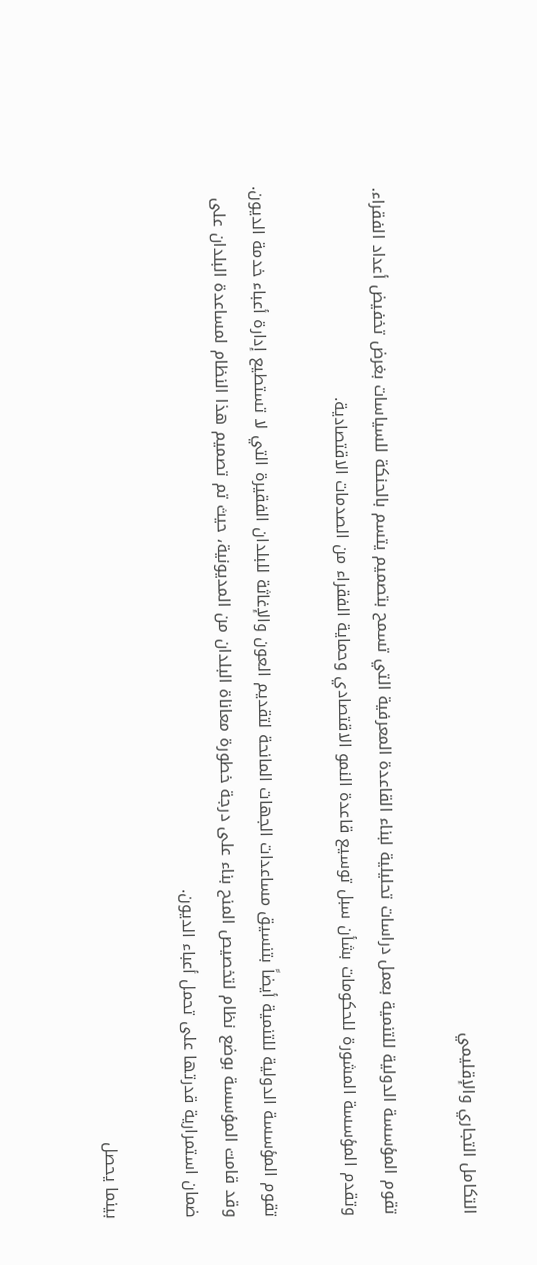التكامل التجاري والإقليمي

تقوم المؤسسة الدولية للتنمية بعمل دراسات تحليلية لبناء القاعدة المعرفية التي تسمح بتصميم يتسم بالحنكة للسياسات بغرض تخفيض أعداد الفقراء. وتقدم المؤسسة المشورة للحكومات بشأن سبل توسيع قاعدة النمو الاقتصادي وحماية الفقراء من الصدمات الاقتصادية.

تقوم المؤسسة الدولية للتنمية أيضاً بتنسيق مساعدات الجهات المانحة لتقديم العون والإغاثة للبلدان الفقيرة التي لا تستطيع إدارة أعباء خدمة الديون. وقد قامت المؤسسة بوضع نظام لتخصيص المنح بناء على درجة خطورة معاناة البلدان من المديونية، حيث تم تصميم هذا النظام لمساعدة البلدان على ضمان استمرارية قدرتها على تحمل أعباء الديون.

بينما يحصل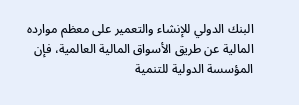البنك الدولي للإنشاء والتعمير على معظم موارده المالية عن طريق الأسواق المالية العالمية، فإن المؤسسة الدولية للتنمية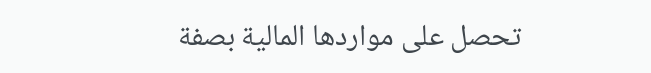تحصل على مواردها المالية بصفة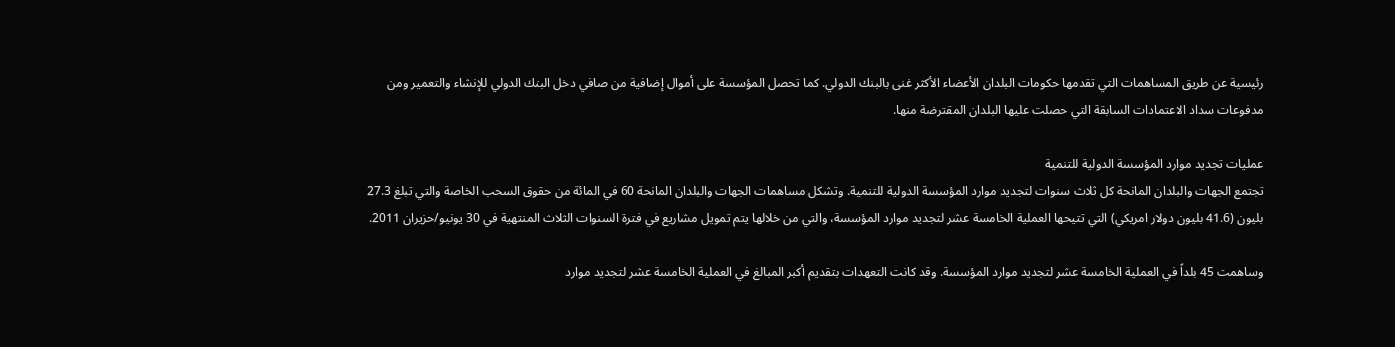رئيسية عن طريق المساهمات التي تقدمها حكومات البلدان الأعضاء الأكثر غنى بالبنك الدولي. كما تحصل المؤسسة على أموال إضافية من صافي دخل البنك الدولي للإنشاء والتعمير ومن مدفوعات سداد الاعتمادات السابقة التي حصلت عليها البلدان المقترضة منها.

عمليات تجديد موارد المؤسسة الدولية للتنمية
تجتمع الجهات والبلدان المانحة كل ثلاث سنوات لتجديد موارد المؤسسة الدولية للتنمية. وتشكل مساهمات الجهات والبلدان المانحة 60 في المائة من حقوق السحب الخاصة والتي تبلغ 27.3 بليون (41.6 بليون دولار امريكي) التي تتيحها العملية الخامسة عشر لتجديد موارد المؤسسة، والتي من خلالها يتم تمويل مشاريع في فترة السنوات الثلاث المنتهية في 30 يونيو/حزيران 2011.

وساهمت 45 بلداً في العملية الخامسة عشر لتجديد موارد المؤسسة. وقد كانت التعهدات بتقديم أكبر المبالغ في العملية الخامسة عشر لتجديد موارد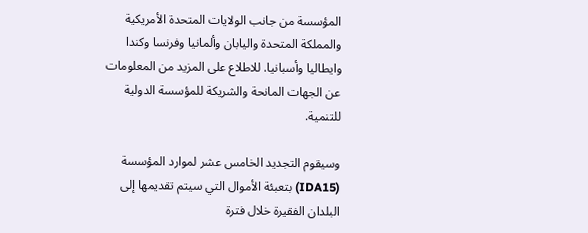المؤسسة من جانب الولايات المتحدة الأمريكية والمملكة المتحدة واليابان وألمانيا وفرنسا وكندا وايطاليا وأسبانيا. للاطلاع على المزيد من المعلومات عن الجهات المانحة والشريكة للمؤسسة الدولية للتنمية.

وسيقوم التجديد الخامس عشر لموارد المؤسسة (IDA15) بتعبئة الأموال التي سيتم تقديمها إلى البلدان الفقيرة خلال فترة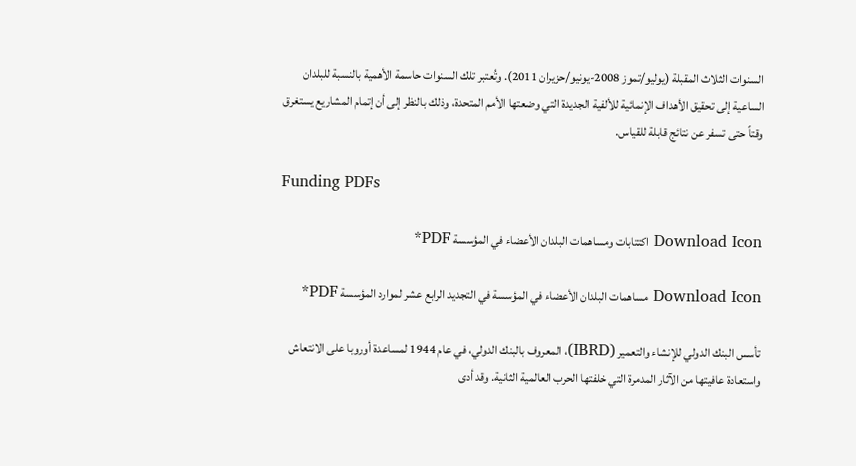السنوات الثلاث المقبلة (يوليو/تموز 2008-يونيو/حزيران 2011). وتُعتبر تلك السنوات حاسمة الأهمية بالنسبة للبلدان الساعية إلى تحقيق الأهداف الإنمائية للألفية الجديدة التي وضعتها الأمم المتحدة، وذلك بالنظر إلى أن إتمام المشاريع يستغرق وقتاً حتى تسفر عن نتائج قابلة للقياس.

Funding PDFs

Download Icon اكتتابات ومساهمات البلدان الأعضاء في المؤسسة PDF*

Download Icon مساهمات البلدان الأعضاء في المؤسسة في التجديد الرابع عشر لموارد المؤسسة PDF*

تأسس البنك الدولي للإنشاء والتعمير (IBRD)، المعروف بالبنك الدولي، في عام 1944 لمساعدة أوروبا على الانتعاش واستعادة عافيتها من الآثار المدمرة التي خلفتها الحرب العالمية الثانية. وقد أدى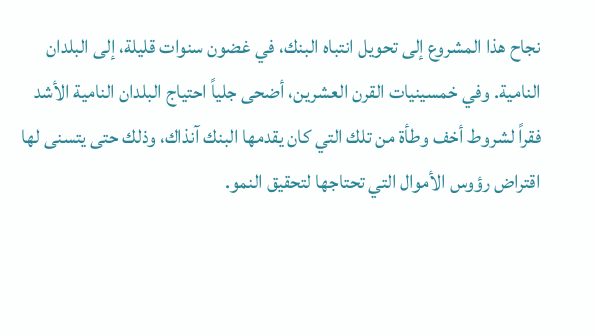نجاح هذا المشروع إلى تحويل انتباه البنك، في غضون سنوات قليلة، إلى البلدان النامية. وفي خمسينيات القرن العشرين، أضحى جلياً احتياج البلدان النامية الأشد فقراً لشروط أخف وطأة من تلك التي كان يقدمها البنك آنذاك، وذلك حتى يتسنى لها اقتراض رؤوس الأموال التي تحتاجها لتحقيق النمو.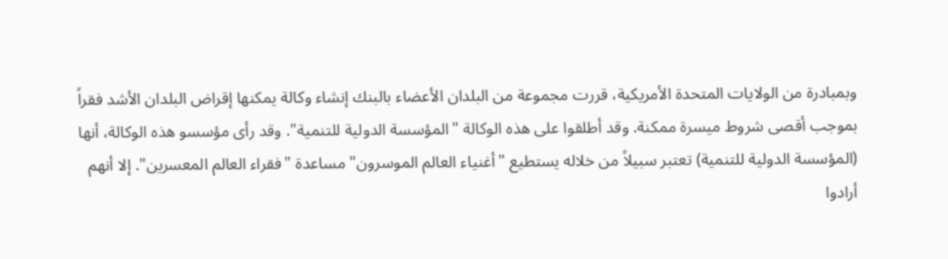وبمبادرة من الولايات المتحدة الأمريكية، قررت مجموعة من البلدان الأعضاء بالبنك إنشاء وكالة يمكنها إقراض البلدان الأشد فقراً بموجب أقصى شروط ميسرة ممكنة. وقد أطلقوا على هذه الوكالة "المؤسسة الدولية للتنمية". وقد رأى مؤسسو هذه الوكالة، أنها (المؤسسة الدولية للتنمية) تعتبر سبيلاً من خلاله يستطيع "أغنياء العالم الموسرون" مساعدة "فقراء العالم المعسرين". إلا أنهم أرادوا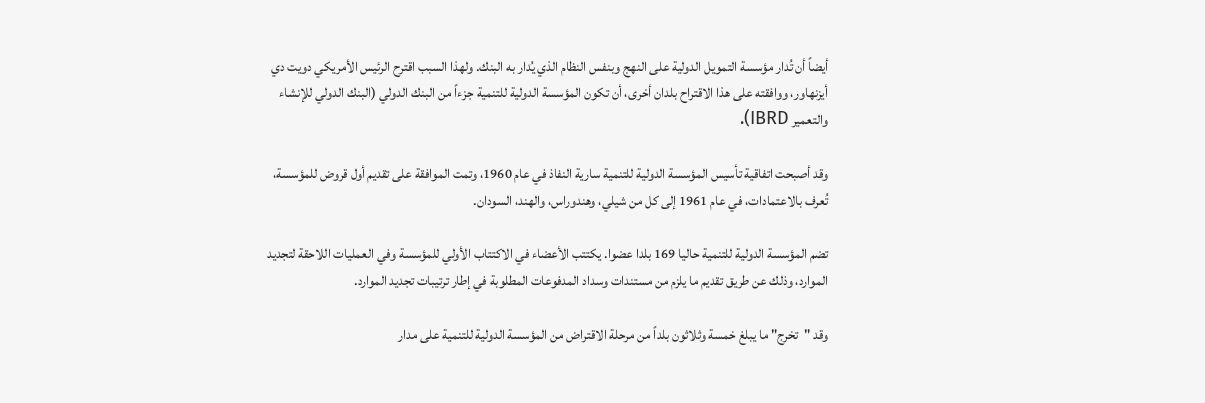أيضاً أن تُدار مؤسسة التمويل الدولية على النهج وبنفس النظام الذي يُدار به البنك. ولهذا السبب اقترح الرئيس الأمريكي دويت دي أيزنهاور، ووافقته على هذا الاقتراح بلدان أخرى، أن تكون المؤسسة الدولية للتنمية جزءاً من البنك الدولي (البنك الدولي للإنشاء والتعمير IBRD).

وقد أصبحت اتفاقية تأسيس المؤسسة الدولية للتنمية سارية النفاذ في عام 1960، وتمت الموافقة على تقديم أول قروض للمؤسسة، تُعرف بالاعتمادات، في عام 1961 إلى كل من شيلي، وهندوراس، والهند، السودان.

تضم المؤسسة الدولية للتنمية حاليا 169 بلدا عضوا. يكتتب الأعضاء في الاكتتاب الأولي للمؤسسة وفي العمليات اللاحقة لتجديد الموارد، وذلك عن طريق تقديم ما يلزم من مستندات وسداد المدفوعات المطلوبة في إطار ترتيبات تجديد الموارد.

وقد "تخرج" ما يبلغ خمسة وثلاثون بلداً من مرحلة الاقتراض من المؤسسة الدولية للتنمية على مدار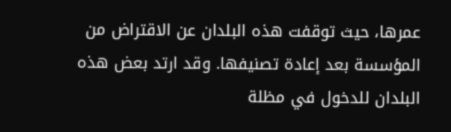عمرها، حيث توقفت هذه البلدان عن الاقتراض من المؤسسة بعد إعادة تصنيفها. وقد ارتد بعض هذه البلدان للدخول في مظلة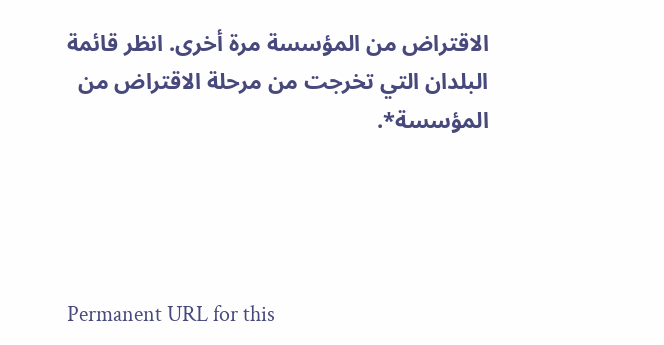الاقتراض من المؤسسة مرة أخرى. انظر قائمة البلدان التي تخرجت من مرحلة الاقتراض من المؤسسة*.




Permanent URL for this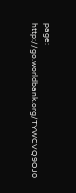page: http://go.worldbank.org/TYWCVQ9OJ0